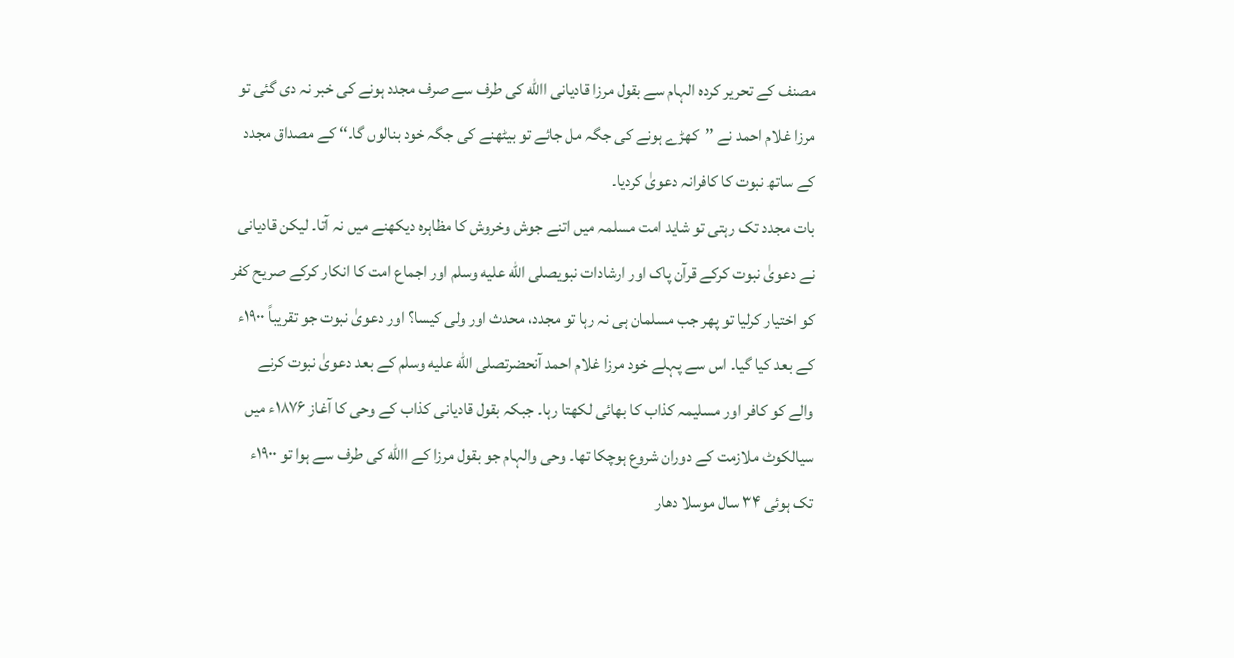مصنف کے تحریر کردہ الہام سے بقول مرزا قادیانی االله کی طرف سے صرف مجدد ہونے کی خبر نہ دی گئی تو مرزا غلام احمد نے ’’کھڑے ہونے کی جگہ مل جائے تو بیٹھنے کی جگہ خود بنالوں گا۔‘‘ کے مصداق مجدد کے ساتھ نبوت کا کافرانہ دعویٰ کردیا۔
بات مجدد تک رہتی تو شاید امت مسلمہ میں اتنے جوش وخروش کا مظاہرہ دیکھنے میں نہ آتا۔ لیکن قادیانی نے دعویٰ نبوت کرکے قرآن پاک اور ارشادات نبویصلى الله عليه وسلم اور اجماع امت کا انکار کرکے صریح کفر کو اختیار کرلیا تو پھر جب مسلمان ہی نہ رہا تو مجدد، محدث اور ولی کیسا؟ اور دعویٰ نبوت جو تقریباً ۱۹۰۰ء کے بعد کیا گیا۔ اس سے پہلے خود مرزا غلام احمد آنحضرتصلى الله عليه وسلم کے بعد دعویٰ نبوت کرنے والے کو کافر اور مسلیمہ کذاب کا بھائی لکھتا رہا۔ جبکہ بقول قادیانی کذاب کے وحی کا آغاز ۱۸۷۶ء میں سیالکوٹ ملازمت کے دوران شروع ہوچکا تھا۔ وحی والہام جو بقول مرزا کے االله کی طرف سے ہوا تو ۱۹۰۰ء تک ہوئی ۳۴ سال موسلا دھار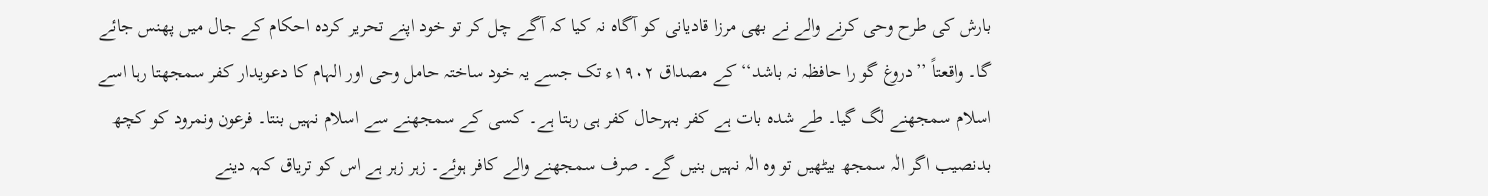بارش کی طرح وحی کرنے والے نے بھی مرزا قادیانی کو آگاہ نہ کیا کہ آگے چل کر تو خود اپنے تحریر کردہ احکام کے جال میں پھنس جائے گا۔ واقعتاً ’’دروغ گو را حافظہ نہ باشد‘‘ کے مصداق ۱۹۰۲ء تک جسے یہ خود ساختہ حامل وحی اور الہام کا دعویدار کفر سمجھتا رہا اسے اسلام سمجھنے لگ گیا۔ طے شدہ بات ہے کفر بہرحال کفر ہی رہتا ہے۔ کسی کے سمجھنے سے اسلام نہیں بنتا۔ فرعون ونمرود کو کچھ بدنصیب اگر الٰہ سمجھ بیٹھیں تو وہ الٰہ نہیں بنیں گے۔ صرف سمجھنے والے کافر ہوئے۔ زہر زہر ہے اس کو تریاق کہہ دینے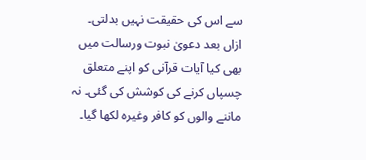سے اس کی حقیقت نہیں بدلتی۔ ازاں بعد دعویٰ نبوت ورسالت میں بھی کیا آیات قرآنی کو اپنے متعلق چسپاں کرنے کی کوشش کی گئی۔ نہ ماننے والوں کو کافر وغیرہ لکھا گیا۔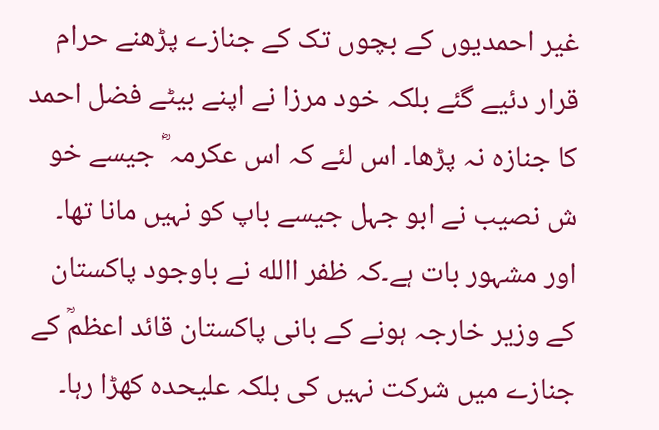غیر احمدیوں کے بچوں تک کے جنازے پڑھنے حرام قرار دئیے گئے بلکہ خود مرزا نے اپنے بیٹے فضل احمد کا جنازہ نہ پڑھا۔ اس لئے کہ اس عکرمہ ؓ جیسے خو ش نصیب نے ابو جہل جیسے باپ کو نہیں مانا تھا۔ اور مشہور بات ہے۔کہ ظفر االله نے باوجود پاکستان کے وزیر خارجہ ہونے کے بانی پاکستان قائد اعظمؒ کے جنازے میں شرکت نہیں کی بلکہ علیحدہ کھڑا رہا۔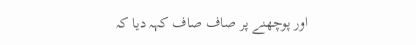اور پوچھنے پر صاف صاف کہہ دیا کہ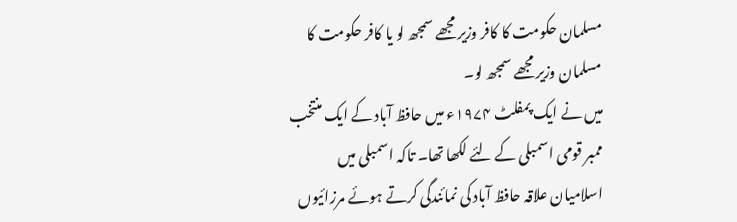مسلمان حکومت کا کافر وزیر مجھے سمجھ لو یا کافر حکومت کا مسلمان وزیر مجھے سمجھ لو۔
میں نے ایک پمفلٹ ۱۹۷۴ء میں حافظ آباد کے ایک منتخب ممبر قومی اسمبلی کے لئے لکھا تھا۔ تاکہ اسمبلی میں اسلامیان علاقہ حافظ آباد کی نمائندگی کرتے ہوئے مرزائیوں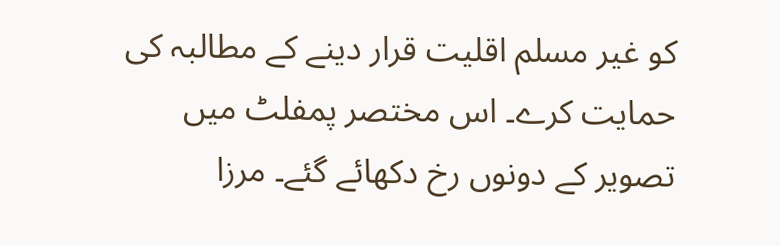کو غیر مسلم اقلیت قرار دینے کے مطالبہ کی حمایت کرے۔ اس مختصر پمفلٹ میں تصویر کے دونوں رخ دکھائے گئے۔ مرزا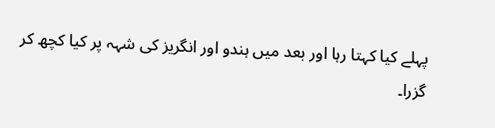پہلے کیا کہتا رہا اور بعد میں ہندو اور انگریز کی شہہ پر کیا کچھ کر گزرا۔